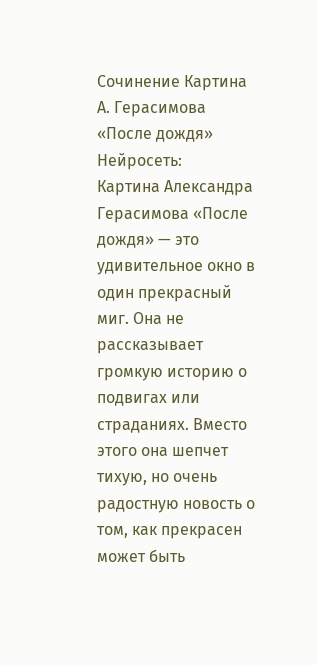Сочинение Картина А. Герасимова «После дождя»
Нейросеть:
Картина Александра Герасимова «После дождя» — это удивительное окно в один прекрасный миг. Она не рассказывает громкую историю о подвигах или страданиях. Вместо этого она шепчет тихую, но очень радостную новость о том, как прекрасен может быть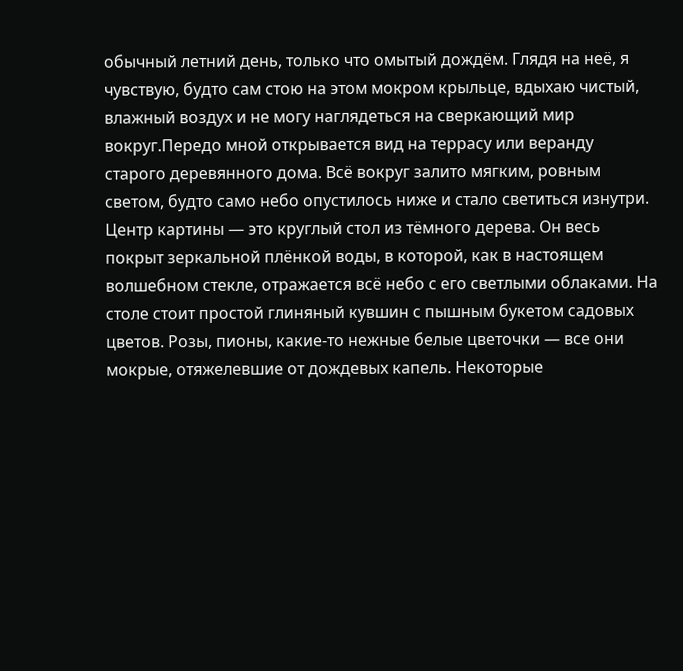обычный летний день, только что омытый дождём. Глядя на неё, я чувствую, будто сам стою на этом мокром крыльце, вдыхаю чистый, влажный воздух и не могу наглядеться на сверкающий мир вокруг.Передо мной открывается вид на террасу или веранду старого деревянного дома. Всё вокруг залито мягким, ровным светом, будто само небо опустилось ниже и стало светиться изнутри. Центр картины — это круглый стол из тёмного дерева. Он весь покрыт зеркальной плёнкой воды, в которой, как в настоящем волшебном стекле, отражается всё небо с его светлыми облаками. На столе стоит простой глиняный кувшин с пышным букетом садовых цветов. Розы, пионы, какие-то нежные белые цветочки — все они мокрые, отяжелевшие от дождевых капель. Некоторые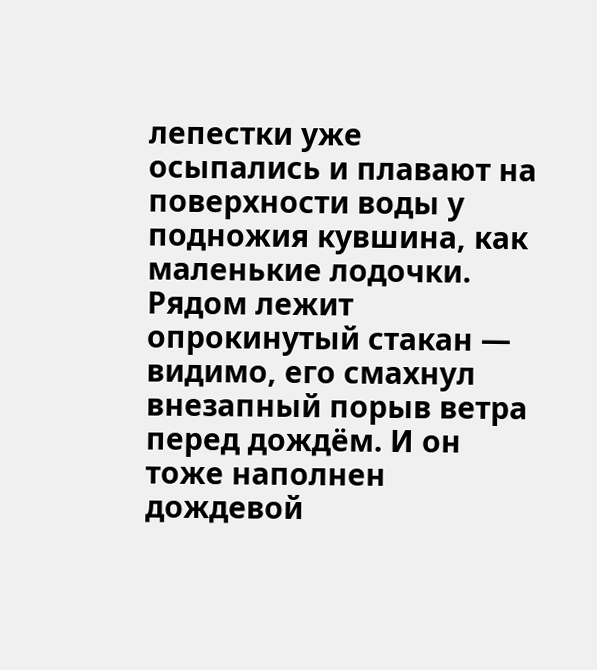лепестки уже осыпались и плавают на поверхности воды у подножия кувшина, как маленькие лодочки. Рядом лежит опрокинутый стакан — видимо, его смахнул внезапный порыв ветра перед дождём. И он тоже наполнен дождевой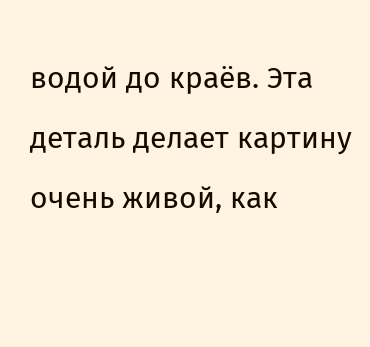водой до краёв. Эта деталь делает картину очень живой, как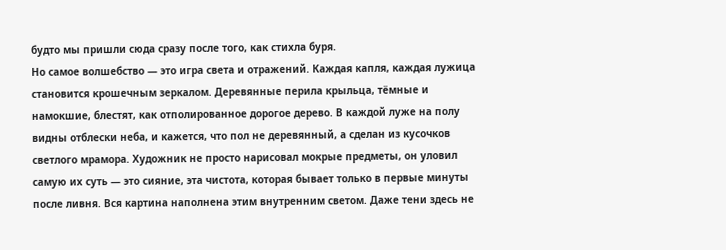будто мы пришли сюда сразу после того, как стихла буря.
Но самое волшебство — это игра света и отражений. Каждая капля, каждая лужица становится крошечным зеркалом. Деревянные перила крыльца, тёмные и намокшие, блестят, как отполированное дорогое дерево. В каждой луже на полу видны отблески неба, и кажется, что пол не деревянный, а сделан из кусочков светлого мрамора. Художник не просто нарисовал мокрые предметы, он уловил самую их суть — это сияние, эта чистота, которая бывает только в первые минуты после ливня. Вся картина наполнена этим внутренним светом. Даже тени здесь не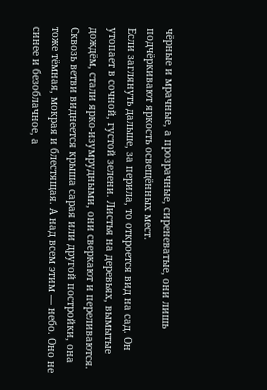чёрные и мрачные, а прозрачные, сиреневатые, они лишь подчёркивают яркость освещённых мест.
Если заглянуть дальше, за перила, то откроется вид на сад. Он утопает в сочной, густой зелени. Листья на деревьях, вымытые дождём, стали ярко-изумрудными, они сверкают и переливаются. Сквозь ветви виднеется крыша сарая или другой постройки, она тоже тёмная, мокрая и блестящая. А над всем этим — небо. Оно не синее и безоблачное, а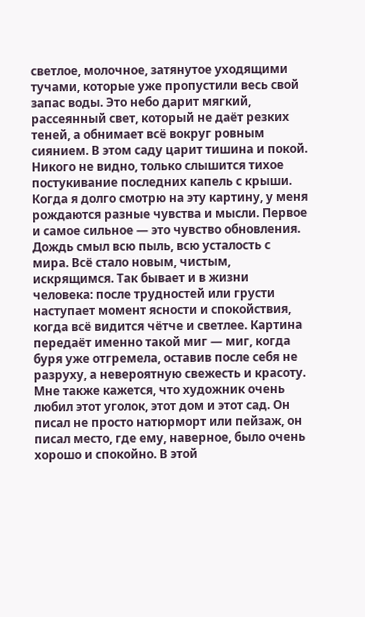светлое, молочное, затянутое уходящими тучами, которые уже пропустили весь свой запас воды. Это небо дарит мягкий, рассеянный свет, который не даёт резких теней, а обнимает всё вокруг ровным сиянием. В этом саду царит тишина и покой. Никого не видно, только слышится тихое постукивание последних капель с крыши.
Когда я долго смотрю на эту картину, у меня рождаются разные чувства и мысли. Первое и самое сильное — это чувство обновления. Дождь смыл всю пыль, всю усталость с мира. Всё стало новым, чистым, искрящимся. Так бывает и в жизни человека: после трудностей или грусти наступает момент ясности и спокойствия, когда всё видится чётче и светлее. Картина передаёт именно такой миг — миг, когда буря уже отгремела, оставив после себя не разруху, а невероятную свежесть и красоту.
Мне также кажется, что художник очень любил этот уголок, этот дом и этот сад. Он писал не просто натюрморт или пейзаж, он писал место, где ему, наверное, было очень хорошо и спокойно. В этой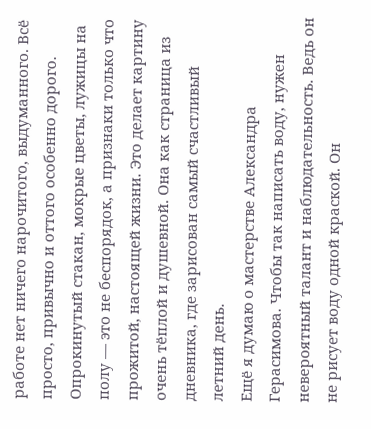работе нет ничего нарочитого, выдуманного. Всё просто, привычно и оттого особенно дорого. Опрокинутый стакан, мокрые цветы, лужицы на полу — это не беспорядок, а признаки только что прожитой, настоящей жизни. Это делает картину очень тёплой и душевной. Она как страница из дневника, где зарисован самый счастливый летний день.
Ещё я думаю о мастерстве Александра Герасимова. Чтобы так написать воду, нужен невероятный талант и наблюдательность. Ведь он не рисует воду одной краской. Он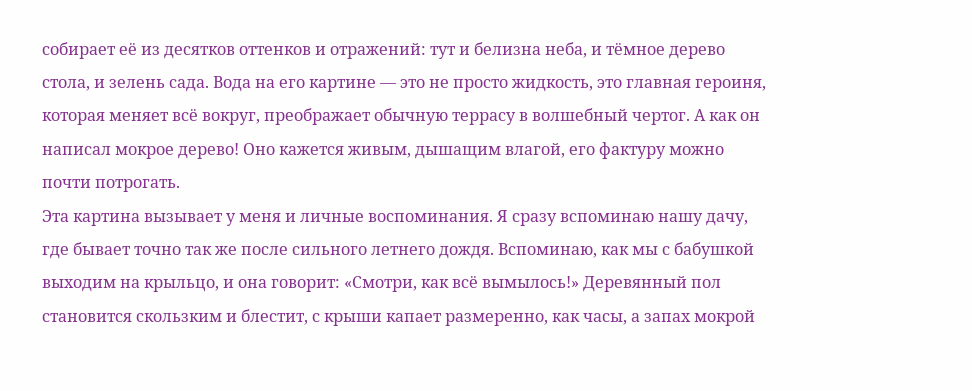собирает её из десятков оттенков и отражений: тут и белизна неба, и тёмное дерево стола, и зелень сада. Вода на его картине — это не просто жидкость, это главная героиня, которая меняет всё вокруг, преображает обычную террасу в волшебный чертог. А как он написал мокрое дерево! Оно кажется живым, дышащим влагой, его фактуру можно почти потрогать.
Эта картина вызывает у меня и личные воспоминания. Я сразу вспоминаю нашу дачу, где бывает точно так же после сильного летнего дождя. Вспоминаю, как мы с бабушкой выходим на крыльцо, и она говорит: «Смотри, как всё вымылось!» Деревянный пол становится скользким и блестит, с крыши капает размеренно, как часы, а запах мокрой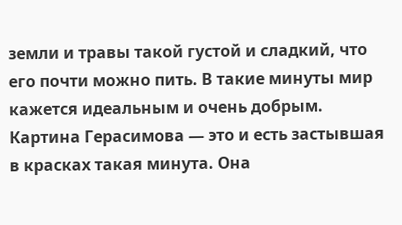земли и травы такой густой и сладкий, что его почти можно пить. В такие минуты мир кажется идеальным и очень добрым. Картина Герасимова — это и есть застывшая в красках такая минута. Она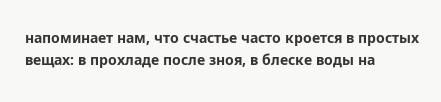напоминает нам, что счастье часто кроется в простых вещах: в прохладе после зноя, в блеске воды на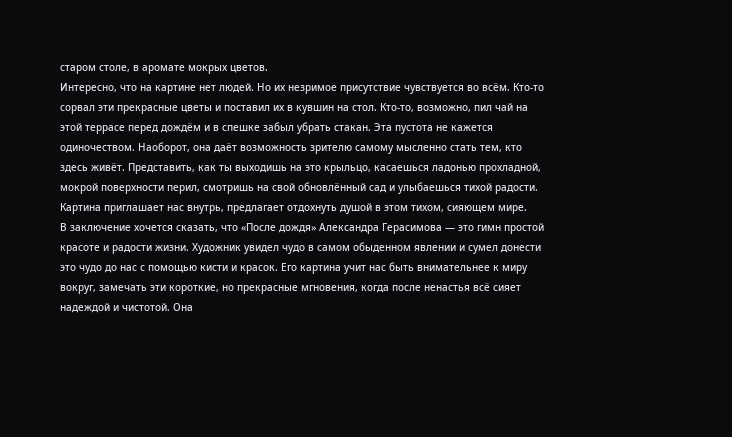старом столе, в аромате мокрых цветов.
Интересно, что на картине нет людей. Но их незримое присутствие чувствуется во всём. Кто-то сорвал эти прекрасные цветы и поставил их в кувшин на стол. Кто-то, возможно, пил чай на этой террасе перед дождём и в спешке забыл убрать стакан. Эта пустота не кажется одиночеством. Наоборот, она даёт возможность зрителю самому мысленно стать тем, кто здесь живёт. Представить, как ты выходишь на это крыльцо, касаешься ладонью прохладной, мокрой поверхности перил, смотришь на свой обновлённый сад и улыбаешься тихой радости. Картина приглашает нас внутрь, предлагает отдохнуть душой в этом тихом, сияющем мире.
В заключение хочется сказать, что «После дождя» Александра Герасимова — это гимн простой красоте и радости жизни. Художник увидел чудо в самом обыденном явлении и сумел донести это чудо до нас с помощью кисти и красок. Его картина учит нас быть внимательнее к миру вокруг, замечать эти короткие, но прекрасные мгновения, когда после ненастья всё сияет надеждой и чистотой. Она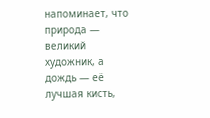напоминает, что природа — великий художник, а дождь — её лучшая кисть,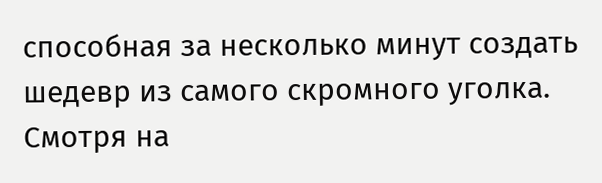способная за несколько минут создать шедевр из самого скромного уголка. Смотря на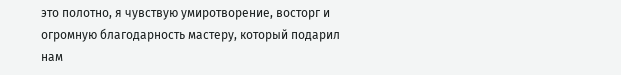это полотно, я чувствую умиротворение, восторг и огромную благодарность мастеру, который подарил нам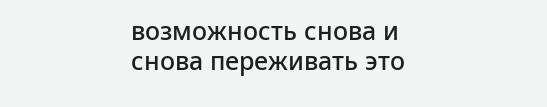возможность снова и снова переживать это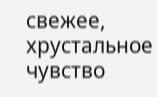свежее, хрустальное чувство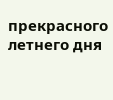прекрасного летнего дня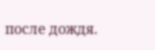после дождя.